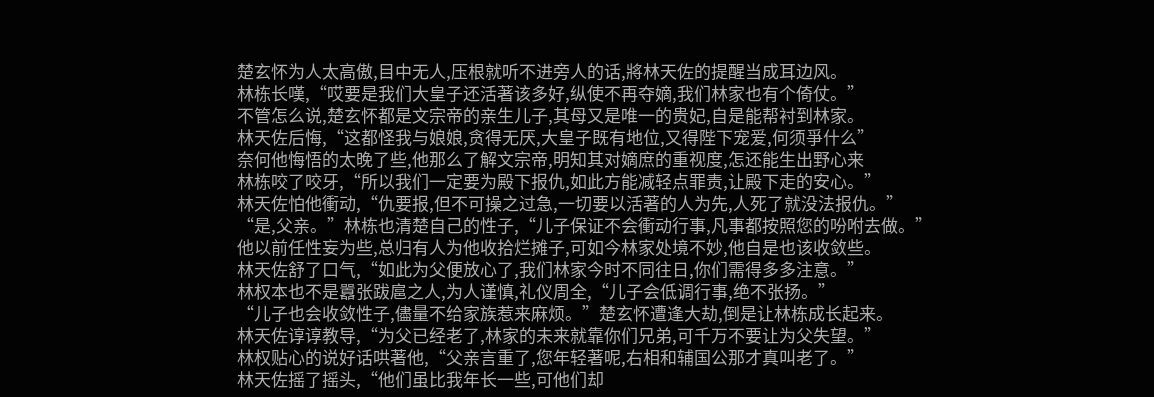楚玄怀为人太高傲,目中无人,压根就听不进旁人的话,將林天佐的提醒当成耳边风。
林栋长嘆,“哎要是我们大皇子还活著该多好,纵使不再夺嫡,我们林家也有个倚仗。”
不管怎么说,楚玄怀都是文宗帝的亲生儿子,其母又是唯一的贵妃,自是能帮衬到林家。
林天佐后悔,“这都怪我与娘娘,贪得无厌,大皇子既有地位,又得陛下宠爱,何须爭什么”
奈何他悔悟的太晚了些,他那么了解文宗帝,明知其对嫡庶的重视度,怎还能生出野心来
林栋咬了咬牙,“所以我们一定要为殿下报仇,如此方能减轻点罪责,让殿下走的安心。”
林天佐怕他衝动,“仇要报,但不可操之过急,一切要以活著的人为先,人死了就没法报仇。”
“是,父亲。”林栋也清楚自己的性子,“儿子保证不会衝动行事,凡事都按照您的吩咐去做。”
他以前任性妄为些,总归有人为他收拾烂摊子,可如今林家处境不妙,他自是也该收敛些。
林天佐舒了口气,“如此为父便放心了,我们林家今时不同往日,你们需得多多注意。”
林权本也不是囂张跋扈之人,为人谨慎,礼仪周全,“儿子会低调行事,绝不张扬。”
“儿子也会收敛性子,儘量不给家族惹来麻烦。”楚玄怀遭逢大劫,倒是让林栋成长起来。
林天佐谆谆教导,“为父已经老了,林家的未来就靠你们兄弟,可千万不要让为父失望。”
林权贴心的说好话哄著他,“父亲言重了,您年轻著呢,右相和辅国公那才真叫老了。”
林天佐摇了摇头,“他们虽比我年长一些,可他们却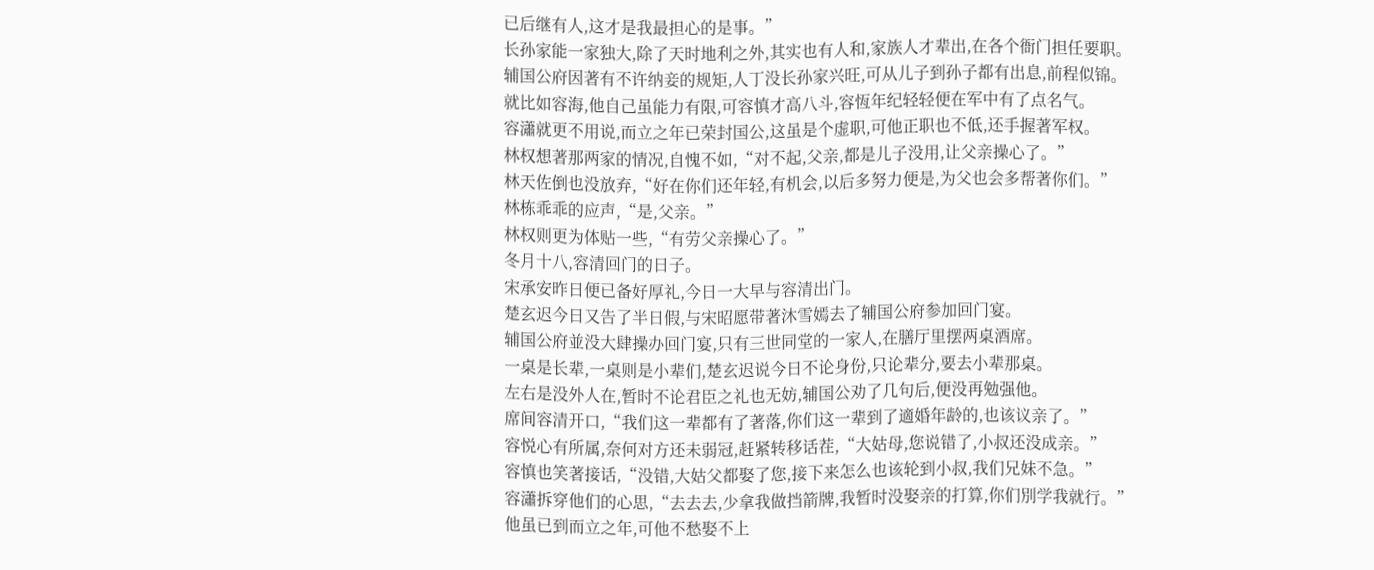已后继有人,这才是我最担心的是事。”
长孙家能一家独大,除了天时地利之外,其实也有人和,家族人才辈出,在各个衙门担任要职。
辅国公府因著有不许纳妾的规矩,人丁没长孙家兴旺,可从儿子到孙子都有出息,前程似锦。
就比如容海,他自己虽能力有限,可容慎才高八斗,容恆年纪轻轻便在军中有了点名气。
容瀟就更不用说,而立之年已荣封国公,这虽是个虚职,可他正职也不低,还手握著军权。
林权想著那两家的情况,自愧不如,“对不起,父亲,都是儿子没用,让父亲操心了。”
林天佐倒也没放弃,“好在你们还年轻,有机会,以后多努力便是,为父也会多帮著你们。”
林栋乖乖的应声,“是,父亲。”
林权则更为体贴一些,“有劳父亲操心了。”
冬月十八,容清回门的日子。
宋承安昨日便已备好厚礼,今日一大早与容清出门。
楚玄迟今日又告了半日假,与宋昭愿带著沐雪嫣去了辅国公府参加回门宴。
辅国公府並没大肆操办回门宴,只有三世同堂的一家人,在膳厅里摆两桌酒席。
一桌是长辈,一桌则是小辈们,楚玄迟说今日不论身份,只论辈分,要去小辈那桌。
左右是没外人在,暂时不论君臣之礼也无妨,辅国公劝了几句后,便没再勉强他。
席间容清开口,“我们这一辈都有了著落,你们这一辈到了適婚年龄的,也该议亲了。”
容悦心有所属,奈何对方还未弱冠,赶紧转移话茬,“大姑母,您说错了,小叔还没成亲。”
容慎也笑著接话,“没错,大姑父都娶了您,接下来怎么也该轮到小叔,我们兄妹不急。”
容瀟拆穿他们的心思,“去去去,少拿我做挡箭牌,我暂时没娶亲的打算,你们別学我就行。”
他虽已到而立之年,可他不愁娶不上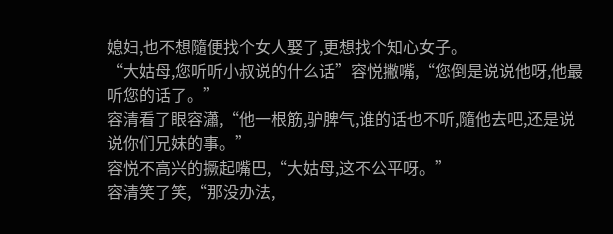媳妇,也不想隨便找个女人娶了,更想找个知心女子。
“大姑母,您听听小叔说的什么话”容悦撇嘴,“您倒是说说他呀,他最听您的话了。”
容清看了眼容瀟,“他一根筋,驴脾气,谁的话也不听,隨他去吧,还是说说你们兄妹的事。”
容悦不高兴的撅起嘴巴,“大姑母,这不公平呀。”
容清笑了笑,“那没办法,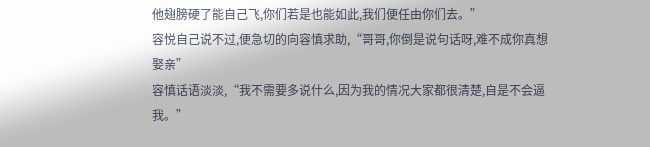他翅膀硬了能自己飞,你们若是也能如此,我们便任由你们去。”
容悦自己说不过,便急切的向容慎求助,“哥哥,你倒是说句话呀,难不成你真想娶亲”
容慎话语淡淡,“我不需要多说什么,因为我的情况大家都很清楚,自是不会逼我。”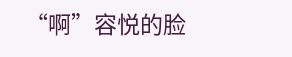“啊”容悦的脸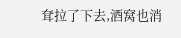耷拉了下去,酒窝也消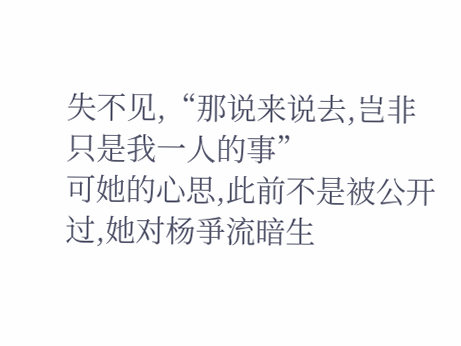失不见,“那说来说去,岂非只是我一人的事”
可她的心思,此前不是被公开过,她对杨爭流暗生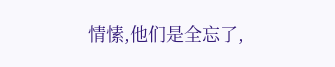情愫,他们是全忘了,